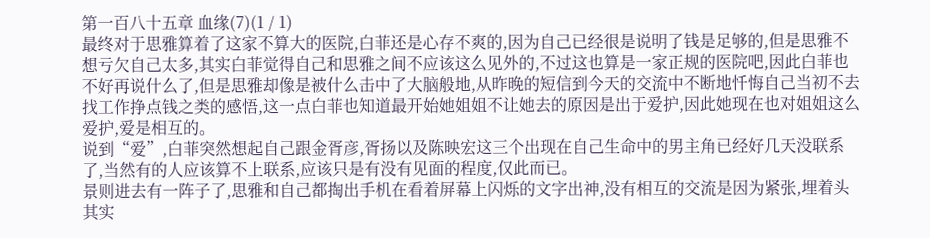第一百八十五章 血缘(7)(1 / 1)
最终对于思雅算着了这家不算大的医院,白菲还是心存不爽的,因为自己已经很是说明了钱是足够的,但是思雅不想亏欠自己太多,其实白菲觉得自己和思雅之间不应该这么见外的,不过这也算是一家正规的医院吧,因此白菲也不好再说什么了,但是思雅却像是被什么击中了大脑般地,从昨晚的短信到今天的交流中不断地忏悔自己当初不去找工作挣点钱之类的感悟,这一点白菲也知道最开始她姐姐不让她去的原因是出于爱护,因此她现在也对姐姐这么爱护,爱是相互的。
说到“爱”,白菲突然想起自己跟金胥彦,胥扬以及陈映宏这三个出现在自己生命中的男主角已经好几天没联系了,当然有的人应该算不上联系,应该只是有没有见面的程度,仅此而已。
景则进去有一阵子了,思雅和自己都掏出手机在看着屏幕上闪烁的文字出神,没有相互的交流是因为紧张,埋着头其实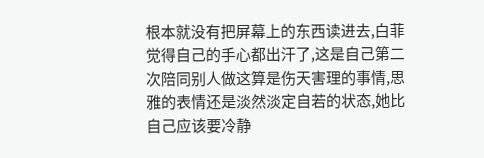根本就没有把屏幕上的东西读进去,白菲觉得自己的手心都出汗了,这是自己第二次陪同别人做这算是伤天害理的事情,思雅的表情还是淡然淡定自若的状态,她比自己应该要冷静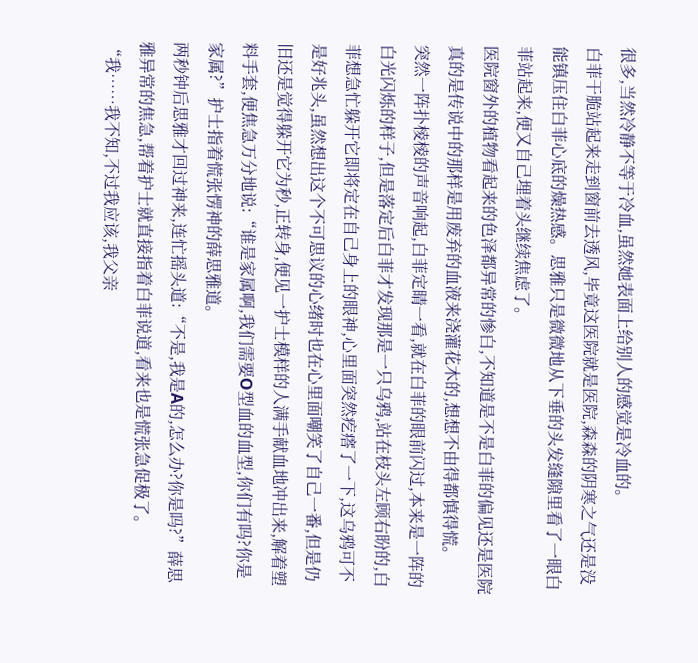很多,当然冷静不等于冷血,虽然她表面上给别人的感觉是冷血的。
白菲干脆站起来走到窗前去透风,毕竟这医院就是医院,森森的阴寒之气还是没能镇压住白菲心底的燥热感。思雅只是微微地从下垂的头发缝隙里看了一眼白菲站起来,便又自己埋着头继续焦虑了。
医院窗外的植物看起来的色泽都异常的惨白,不知道是不是白菲的偏见还是医院真的是传说中的那样是用废弃的血液来浇灌花木的,想想不由得都慎得慌。
突然一阵扑棱棱的声音响起,白菲定睛一看,就在白菲的眼前闪过,本来是一阵的白光闪烁的样子,但是落定后白菲才发现那是一只乌鸦,站在枝头左顾右盼的,白菲想急忙躲开它即将定在自己身上的眼神,心里面突然疙瘩了一下,这乌鸦可不是好兆头,虽然想出这个不可思议的心绪时也在心里面嘲笑了自己一番,但是仍旧还是觉得躲开它为秒,正转身,便见一护士模样的人满手献血地冲出来,解着塑料手套,便焦急万分地说:“谁是家属啊,我们需要O型血的血型,你们有吗?你是家属?”护士指着慌张愣神的薛思雅道。
两秒钟后思雅才回过神来,连忙摇头道:“不是,我是A的,怎么办?你是吗?”薛思雅异常的焦急,帮着护士就直接指着白菲说道,看来也是慌张急促极了。
“我……我不知,不过我应该,我父亲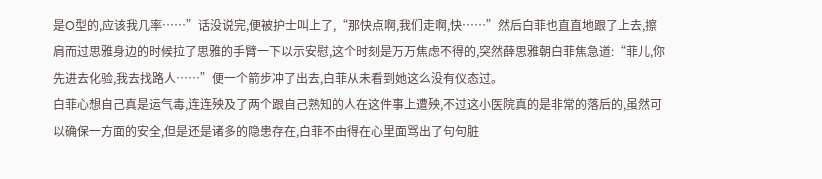是O型的,应该我几率……”话没说完,便被护士叫上了,“那快点啊,我们走啊,快……”然后白菲也直直地跟了上去,擦肩而过思雅身边的时候拉了思雅的手臂一下以示安慰,这个时刻是万万焦虑不得的,突然薛思雅朝白菲焦急道:“菲儿,你先进去化验,我去找路人……”便一个箭步冲了出去,白菲从未看到她这么没有仪态过。
白菲心想自己真是运气毒,连连殃及了两个跟自己熟知的人在这件事上遭殃,不过这小医院真的是非常的落后的,虽然可以确保一方面的安全,但是还是诸多的隐患存在,白菲不由得在心里面骂出了句句脏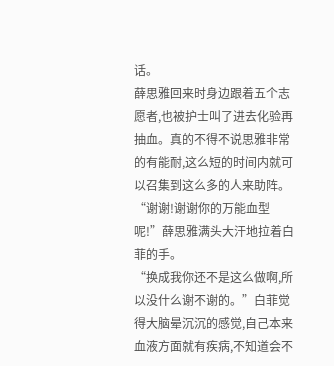话。
薛思雅回来时身边跟着五个志愿者,也被护士叫了进去化验再抽血。真的不得不说思雅非常的有能耐,这么短的时间内就可以召集到这么多的人来助阵。
“谢谢!谢谢你的万能血型呢!”薛思雅满头大汗地拉着白菲的手。
“换成我你还不是这么做啊,所以没什么谢不谢的。”白菲觉得大脑晕沉沉的感觉,自己本来血液方面就有疾病,不知道会不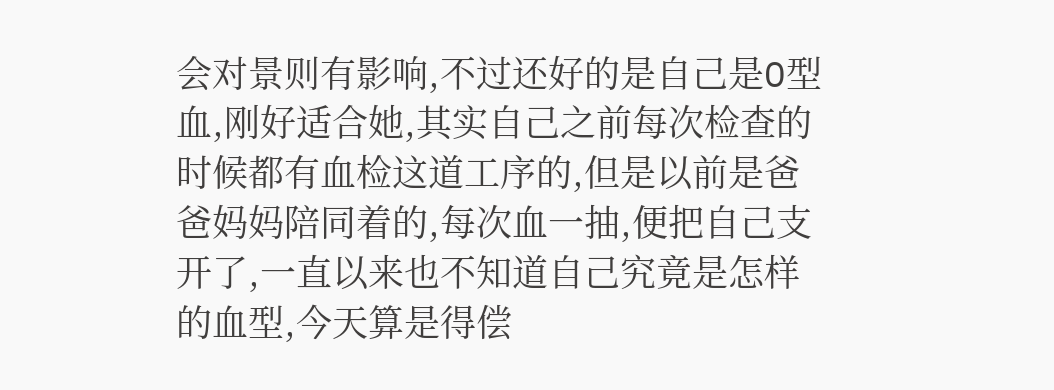会对景则有影响,不过还好的是自己是O型血,刚好适合她,其实自己之前每次检查的时候都有血检这道工序的,但是以前是爸爸妈妈陪同着的,每次血一抽,便把自己支开了,一直以来也不知道自己究竟是怎样的血型,今天算是得偿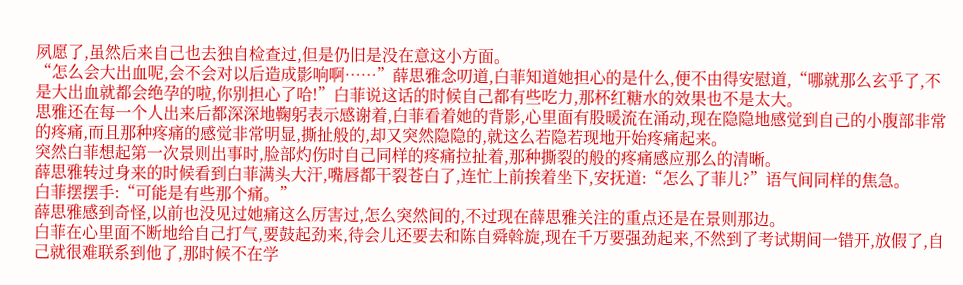夙愿了,虽然后来自己也去独自检查过,但是仍旧是没在意这小方面。
“怎么会大出血呢,会不会对以后造成影响啊……”薛思雅念叨道,白菲知道她担心的是什么,便不由得安慰道,“哪就那么玄乎了,不是大出血就都会绝孕的啦,你别担心了哈!”白菲说这话的时候自己都有些吃力,那杯红糖水的效果也不是太大。
思雅还在每一个人出来后都深深地鞠躬表示感谢着,白菲看着她的背影,心里面有股暖流在涌动,现在隐隐地感觉到自己的小腹部非常的疼痛,而且那种疼痛的感觉非常明显,撕扯般的,却又突然隐隐的,就这么若隐若现地开始疼痛起来。
突然白菲想起第一次景则出事时,脸部灼伤时自己同样的疼痛拉扯着,那种撕裂的般的疼痛感应那么的清晰。
薛思雅转过身来的时候看到白菲满头大汗,嘴唇都干裂苍白了,连忙上前挨着坐下,安抚道:“怎么了菲儿?”语气间同样的焦急。
白菲摆摆手:“可能是有些那个痛。”
薛思雅感到奇怪,以前也没见过她痛这么厉害过,怎么突然间的,不过现在薛思雅关注的重点还是在景则那边。
白菲在心里面不断地给自己打气,要鼓起劲来,待会儿还要去和陈自舜斡旋,现在千万要强劲起来,不然到了考试期间一错开,放假了,自己就很难联系到他了,那时候不在学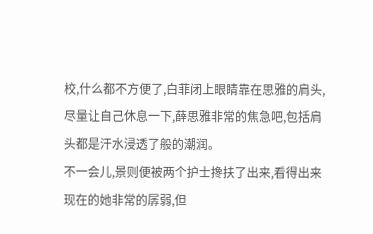校,什么都不方便了,白菲闭上眼睛靠在思雅的肩头,尽量让自己休息一下,薛思雅非常的焦急吧,包括肩头都是汗水浸透了般的潮润。
不一会儿,景则便被两个护士搀扶了出来,看得出来现在的她非常的孱弱,但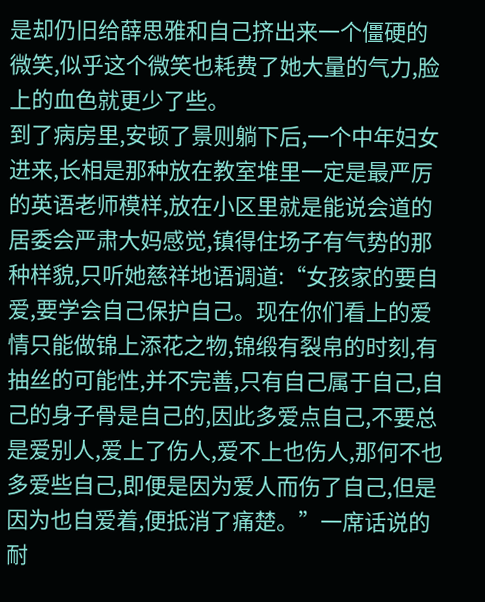是却仍旧给薛思雅和自己挤出来一个僵硬的微笑,似乎这个微笑也耗费了她大量的气力,脸上的血色就更少了些。
到了病房里,安顿了景则躺下后,一个中年妇女进来,长相是那种放在教室堆里一定是最严厉的英语老师模样,放在小区里就是能说会道的居委会严肃大妈感觉,镇得住场子有气势的那种样貌,只听她慈祥地语调道:“女孩家的要自爱,要学会自己保护自己。现在你们看上的爱情只能做锦上添花之物,锦缎有裂帛的时刻,有抽丝的可能性,并不完善,只有自己属于自己,自己的身子骨是自己的,因此多爱点自己,不要总是爱别人,爱上了伤人,爱不上也伤人,那何不也多爱些自己,即便是因为爱人而伤了自己,但是因为也自爱着,便抵消了痛楚。”一席话说的耐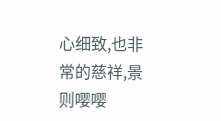心细致,也非常的慈祥,景则嘤嘤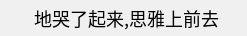地哭了起来,思雅上前去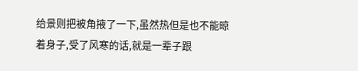给景则把被角掖了一下,虽然热但是也不能晾着身子,受了风寒的话,就是一辈子跟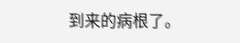到来的病根了。